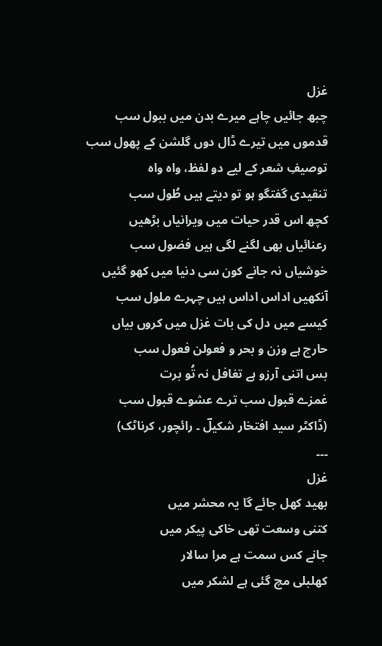غزل
چبھ جائیں چاہے میرے بدن میں ببول سب
قدموں میں تیرے ڈال دوں گلشن کے پھول سب
توصیفِ شعر کے لیے دو لفظ، واہ واہ
تنقیدی گفتگو ہو تو دیتے ہیں طُول سب
کچھ اس قدر حیات میں ویرانیاں بڑھیں
رعنائیاں بھی لگنے لگی ہیں فضول سب
خوشیاں نہ جانے کون سی دنیا میں کھو گئیں
آنکھیں اداس اداس ہیں چہرے ملول سب
کیسے میں دل کی بات غزل میں کروں بیاں
حارج ہے وزن و بحر و فعولن فعول سب
بس اتنی آرزو ہے تغافل نہ تُو برت
غمزے قبول سب ترے عشوے قبول سب
(ڈاکٹر سید افتخار شکیلؔ ۔ رائچور، کرناٹک)
۔۔۔
غزل
بھید کھل جائے گا یہ محشر میں
کتنی وسعت تھی خاکی پیکر میں
جانے کس سمت ہے مرا سالار
کھلبلی مچ گئی ہے لشکر میں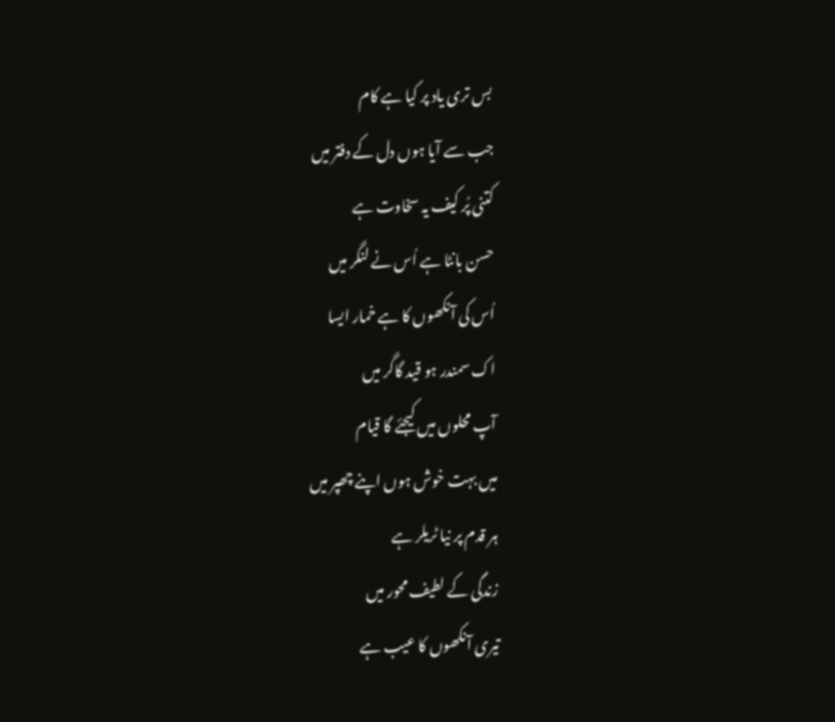بس تری یاد پر کیا ہے کام
جب سے آیا ہوں دل کے دفتر میں
کتنی پُر کیف یہ سخاوت ہے
حسن بانٹا ہے اُس نے لنگر میں
اُس کی آنکھوں کا ہے خمار ایسا
اک سمندر ہو قید گاگر میں
آپ محلوں میں کیجئے گا قیام
میں بہت خوش ہوں اپنے چھپر میں
ہر قدم پر نیا ٹریلر ہے
زندگی کے لطیف محور میں
تیری آنکھوں کا عیب ہے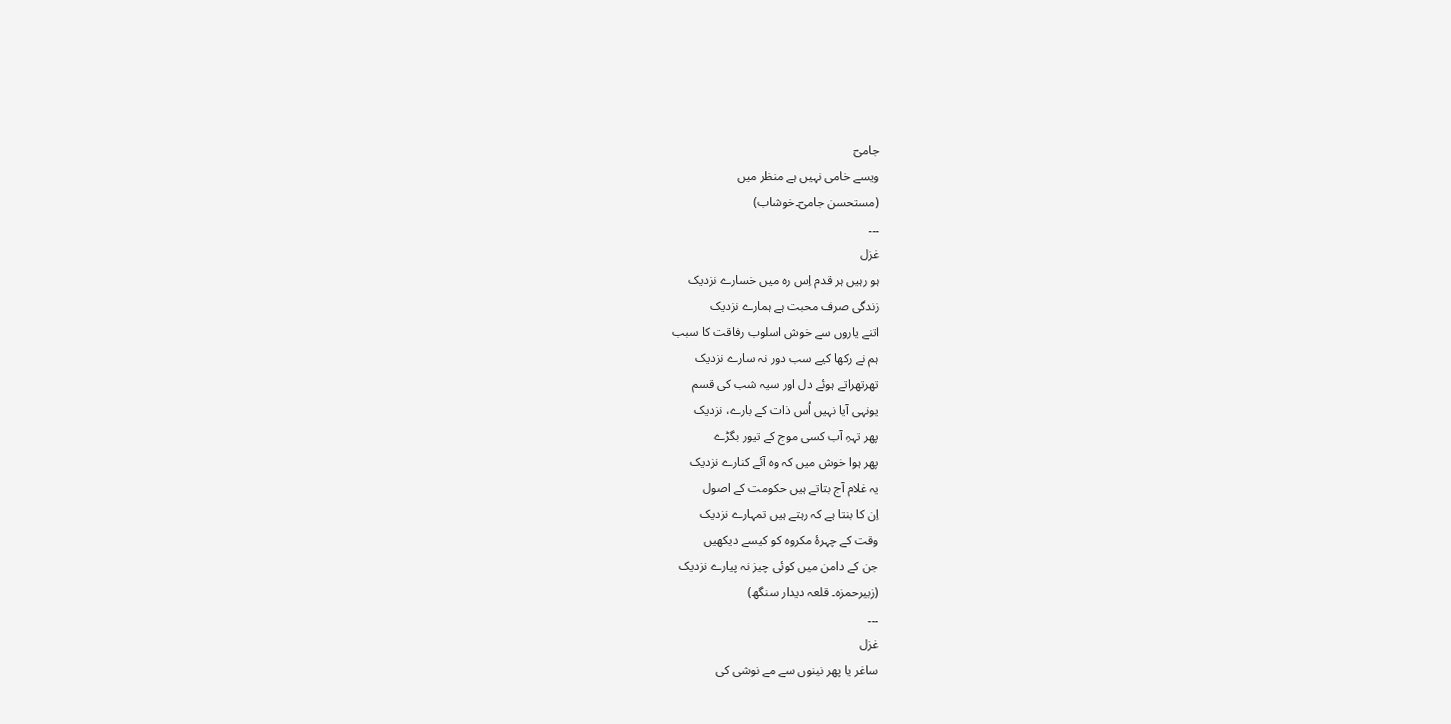جامیؔ
ویسے خامی نہیں ہے منظر میں
(مستحسن جامیؔ۔خوشاب)
۔۔۔
غزل
ہو رہیں ہر قدم اِس رہ میں خسارے نزدیک
زندگی صرف محبت ہے ہمارے نزدیک
اتنے یاروں سے خوش اسلوب رفاقت کا سبب
ہم نے رکھا کیے سب دور نہ سارے نزدیک
تھرتھراتے ہوئے دل اور سیہ شب کی قسم
یونہی آیا نہیں اُس ذات کے بارے، نزدیک
پھر تہہِ آب کسی موج کے تیور بگڑے
پھر ہوا خوش میں کہ وہ آئے کنارے نزدیک
یہ غلام آج بتاتے ہیں حکومت کے اصول
اِن کا بنتا ہے کہ رہتے ہیں تمہارے نزدیک
وقت کے چہرۂ مکروہ کو کیسے دیکھیں
جن کے دامن میں کوئی چیز نہ پیارے نزدیک
(زبیرحمزہ۔ قلعہ دیدار سنگھ)
۔۔۔
غزل
ساغر یا پھر نینوں سے مے نوشی کی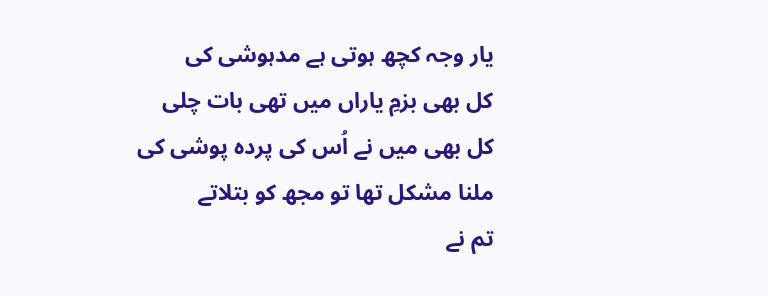یار وجہ کچھ ہوتی ہے مدہوشی کی
کل بھی بزمِ یاراں میں تھی بات چلی
کل بھی میں نے اُس کی پردہ پوشی کی
ملنا مشکل تھا تو مجھ کو بتلاتے
تم نے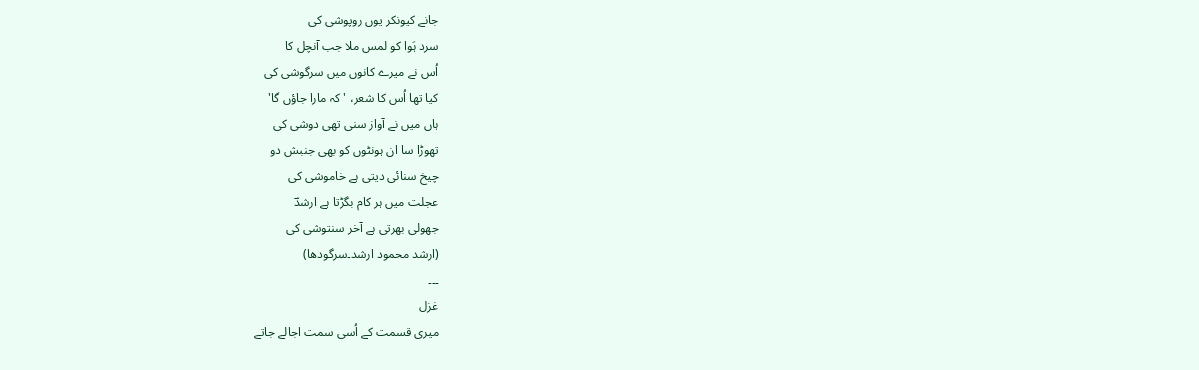جانے کیونکر یوں روپوشی کی
سرد ہَوا کو لمس ملا جب آنچل کا
اُس نے میرے کانوں میں سرگوشی کی
کیا تھا اُس کا شعر، ' کہ مارا جاؤں گا'
ہاں میں نے آواز سنی تھی دوشی کی
تھوڑا سا ان ہونٹوں کو بھی جنبش دو
چیخ سنائی دیتی ہے خاموشی کی
عجلت میں ہر کام بگڑتا ہے ارشدؔ
جھولی بھرتی ہے آخر سنتوشی کی
(ارشد محمود ارشد۔سرگودھا)
۔۔۔
غزل
میری قسمت کے اُسی سمت اجالے جاتے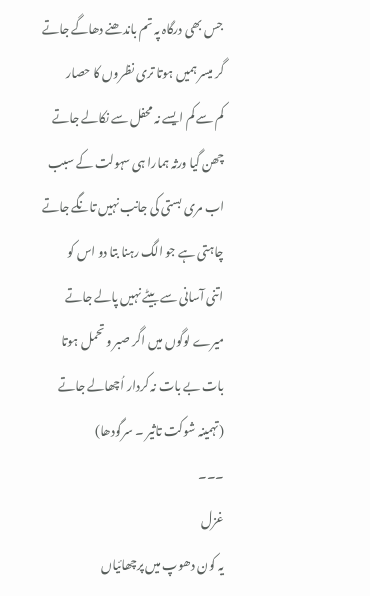جس بھی درگاہ پہ تم باندھنے دھاگے جاتے
گر میسر ہمیں ہوتا تری نظروں کا حصار
کم سے کم ایسے نہ محفل سے نکالے جاتے
چھن گیا ورثہ ہمارا ہی سہولت کے سبب
اب مری بستی کی جانب نہیں تانگے جاتے
چاہتی ہے جو الگ رہنا بتا دو اس کو
اتنی آسانی سے بیٹے نہیں پالے جاتے
میرے لوگوں میں اگر صبر و تحمل ہوتا
بات بے بات نہ کردار اُچھالے جاتے
(تہمینہ شوکت تاثیر ۔ سرگودھا)
۔۔۔
غزل
یہ کون دھوپ میں پرچھائیاں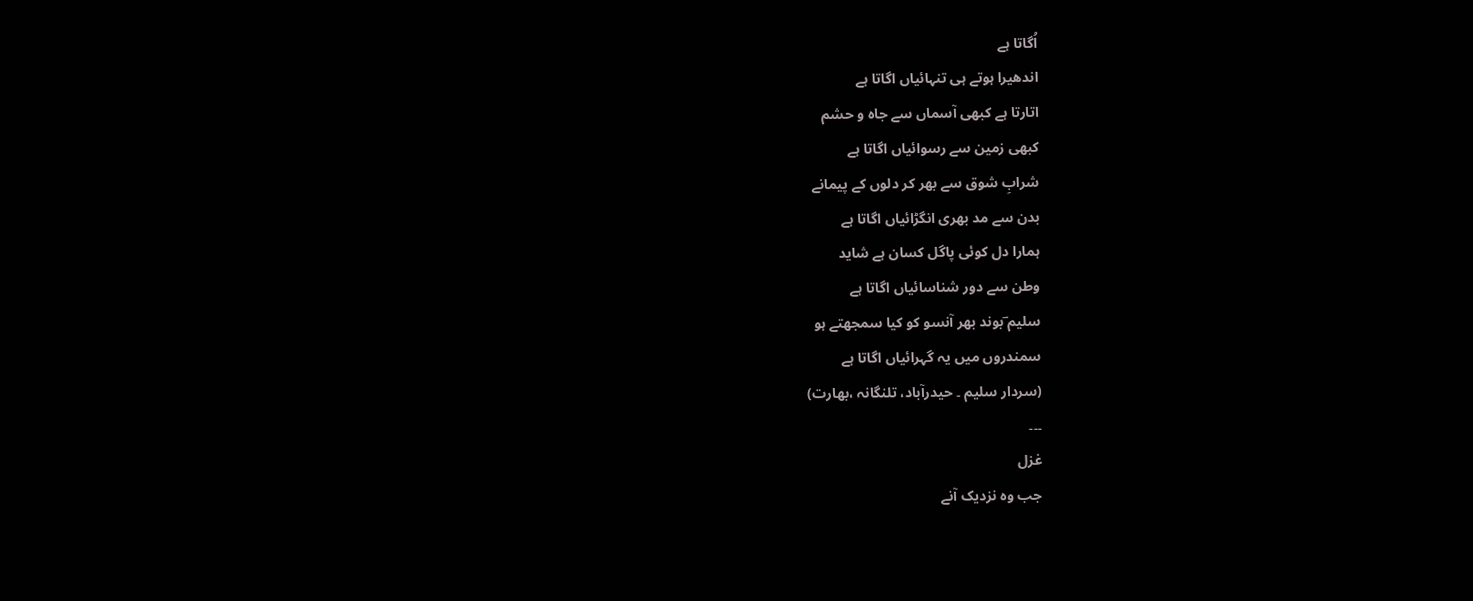اُگاتا ہے
اندھیرا ہوتے ہی تنہائیاں اگاتا ہے
اتارتا ہے کبھی آسماں سے جاہ و حشم
کبھی زمین سے رسوائیاں اگاتا ہے
شرابِ شوق سے بھر کر دلوں کے پیمانے
بدن سے مد بھری انگڑائیاں اگاتا ہے
ہمارا دل کوئی پاگل کسان ہے شاید
وطن سے دور شناسائیاں اگاتا ہے
سلیم ؔبوند بھر آنسو کو کیا سمجھتے ہو
سمندروں میں یہ گہرائیاں اگاتا ہے
(سردار سلیم ۔ حیدرآباد، تلنگانہ ،بھارت)
۔۔۔
غزل
جب وہ نزدیک آنے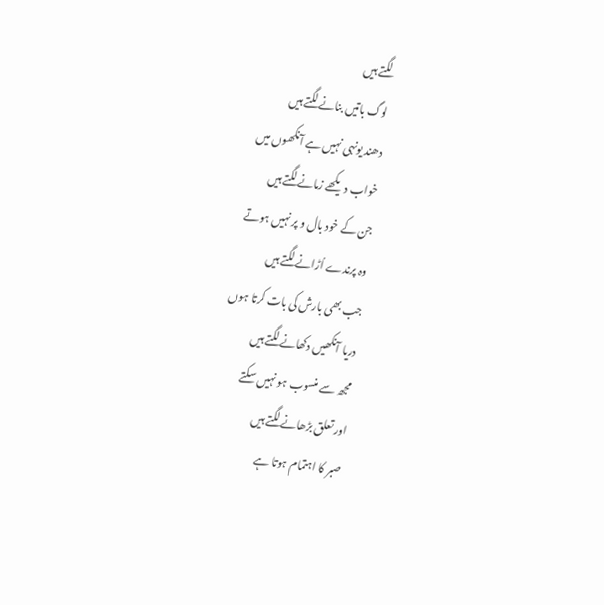لگتے ہیں
لوگ باتیں بنانے لگتے ہیں
دھند یونہی نہیں ہے آنکھوں میں
خواب دیکھے زمانے لگتے ہیں
جن کے خود بال و پر نہیں ہوتے
وہ پرندے اُڑانے لگتے ہیں
جب بھی بارش کی بات کرتا ہوں
دریا آنکھیں دکھانے لگتے ہیں
مجھ سے منسوب ہو نہیں سکتے
اور تعلق بڑھانے لگتے ہیں
صبر کا اہتمام ہوتا ہے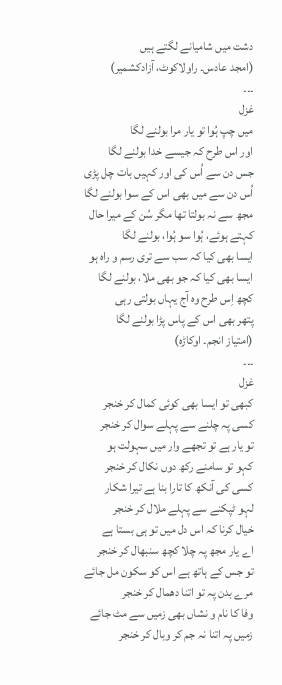دشت میں شامیانے لگتے ہیں
(امجد عادس۔ راولاکوٹ، آزادکشمیر)
۔۔۔
غزل
میں چپ ہُوا تو یار مرا بولنے لگا
اور اس طرح کہ جیسے خدا بولنے لگا
جس دن سے اُس کی اور کہیں بات چل پڑی
اُس دن سے میں بھی اس کے سوا بولنے لگا
مجھ سے نہ بولتا تھا مگر سُن کے میرا حال
کہتے ہوئے، ہُوا سو ہُوا، بولنے لگا
ایسا بھی کیا کہ سب سے تری رسم و راہ ہو
ایسا بھی کیا کہ جو بھی ملا، بولنے لگا
کچھ اِس طرح وہ آج یہاں بولتی رہی
پتھر بھی اس کے پاس پڑا بولنے لگا
(امتیاز انجم۔ اوکاڑہ)
۔۔۔
غزل
کبھی تو ایسا بھی کوئی کمال کر خنجر
کسی پہ چلنے سے پہلے سوال کر خنجر
تو یار ہے تو تجھے وار میں سہولت ہو
کہو تو سامنے رکھ دوں نکال کر خنجر
کسی کی آنکھ کا تارا بنا ہے تیرا شکار
لہو ٹپکنے سے پہلے ملال کر خنجر
خیال کرنا کہ اس دل میں تو ہی بستا ہے
اے یار مجھ پہ چلا کچھ سنبھال کر خنجر
تو جس کے ہاتھ ہے اس کو سکون مل جائے
مرے بدن پہ تو اتنا دھمال کر خنجر
وفا کا نام و نشاں بھی زمیں سے مٹ جائے
زمیں پہ اتنا نہ جم کر وبال کر خنجر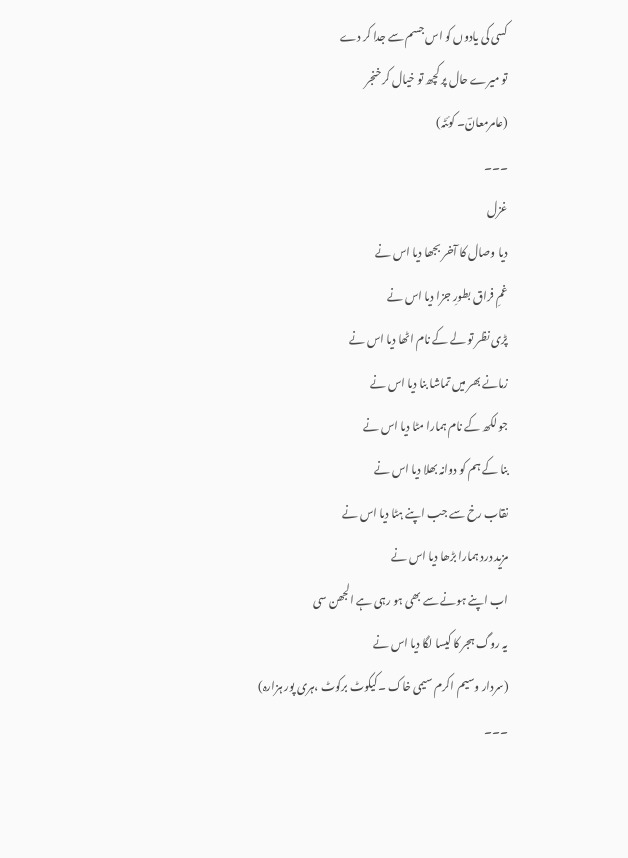کسی کی یادوں کو اس جسم سے جدا کر دے
تو میرے حال پر کچھ تو خیال کر خنجر
(عامرمعانؔ۔ کوئٹہ)
۔۔۔
غزل
دیا وصال کا آخر بجھا دیا اس نے
غمِ فراق بطورِ جزا دیا اس نے
پڑی نظر تو لے کے نام اٹھا دیا اس نے
زمانے بھر میں تماشا بنا دیا اس نے
جو لکھ کے نام ہمارا مٹا دیا اس نے
بنا کے ہم کو دوانہ بھلا دیا اس نے
نقاب رخ سے جب اپنے ہٹا دیا اس نے
مزید درد ہمارا بڑھا دیا اس نے
اب اپنے ہونے سے بھی ہو رہی ہے الجھن سی
یہ روگ ہجر کا کیسا لگا دیا اس نے
(سردار وسیم اکرم سیمی خاک ۔کیکوٹ برکوٹ ،ہری پور ہزارہ)
۔۔۔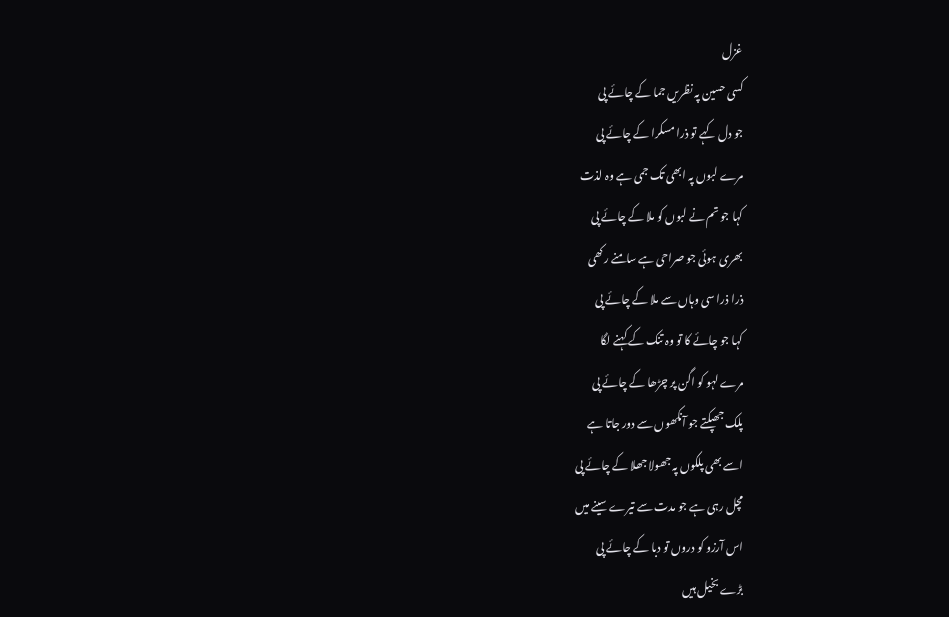غزل
کسی حسین پہ نظریں جما کے چائے پی
جو دل کہے تو ذرا مسکرا کے چائے پی
مرے لبوں پہ ابھی تک جمی ہے وہ لذت
کہا جو تم نے لبوں کو ملا کے چائے پی
بھری ہوئی جو صراحی ہے سامنے رکھی
ذرا ذرا سی وہاں سے ملا کے چائے پی
کہا جو چائے کا تو وہ تنک کے کہنے لگا
مرے لہو کو اگن پر چڑھا کے چائے پی
پلک جھپکتے جو آنکھوں سے دور جاتا ہے
اسے بھی پلکوں پہ جھولا جھلا کے چائے پی
مچل رہی ہے جو مدت سے تیرے سینے میں
اس آرزو کو دروں تو دبا کے چائے پی
بڑے بخیل ہیں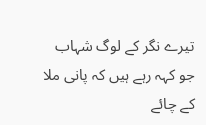تیرے نگر کے لوگ شہاب
جو کہہ رہے ہیں کہ پانی ملا کے چائے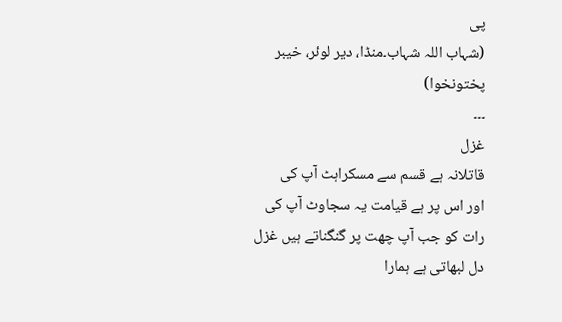پی
(شہاب اللہ شہاب۔منڈا، دیر لوئر، خیبر پختونخوا)
۔۔۔
غزل
قاتلانہ ہے قسم سے مسکراہٹ آپ کی
اور اس پر ہے قیامت یہ سجاوٹ آپ کی
رات کو جب آپ چھت پر گنگناتے ہیں غزل
دل لبھاتی ہے ہمارا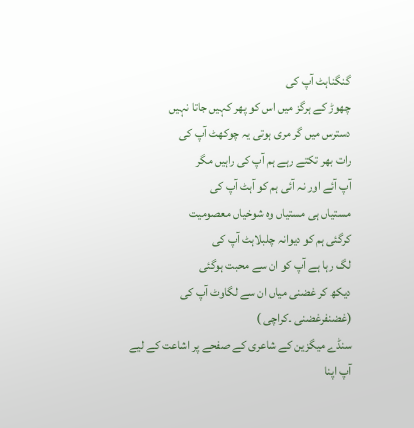گنگناہٹ آپ کی
چھوڑ کے ہرگز میں اس کو پھر کہیں جاتا نہیں
دسترس میں گر مری ہوتی یہ چوکھٹ آپ کی
رات بھر تکتے رہے ہم آپ کی راہیں مگر
آپ آئے اور نہ آئی ہم کو آہٹ آپ کی
مستیاں ہی مستیاں وہ شوخیاں معصومیت
کرگئی ہم کو دیوانہ چلبلاہٹ آپ کی
لگ رہا ہے آپ کو ان سے محبت ہوگئی
دیکھ کر غضنی میاں ان سے لگاوٹ آپ کی
(غضنفرغضنی ۔کراچی )
سنڈے میگزین کے شاعری کے صفحے پر اشاعت کے لیے آپ اپنا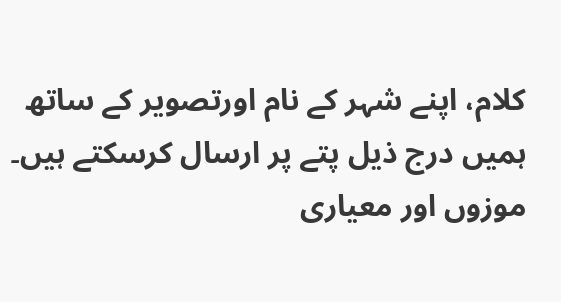کلام، اپنے شہر کے نام اورتصویر کے ساتھ ہمیں درج ذیل پتے پر ارسال کرسکتے ہیں۔ موزوں اور معیاری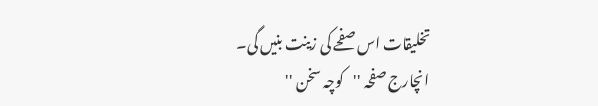تخلیقات اس صفحے کی زینت بنیں گی۔
انچارج صفحہ ''کوچہ سخن ''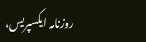روزنامہ ایکسپریس،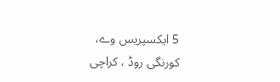5 ایکسپریس وے، کورنگی روڈ ، کراچی